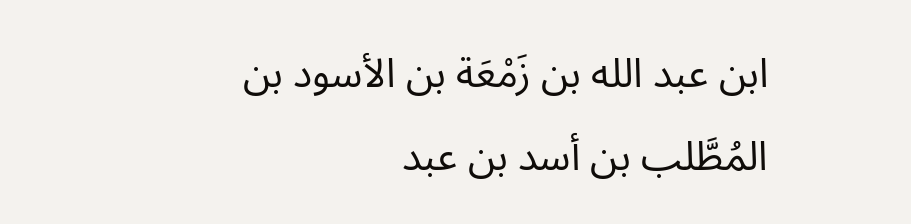ابن عبد الله بن زَمْعَة بن الأسود بن المُطَّلب بن أسد بن عبد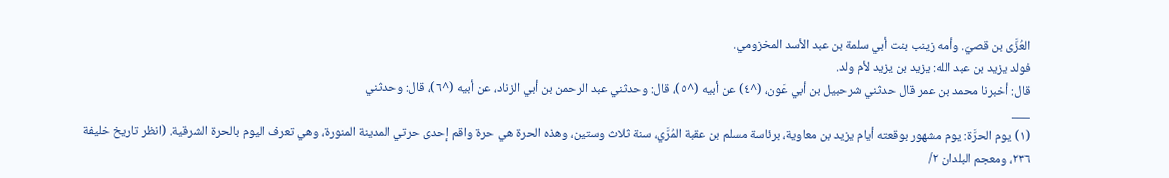العُزَّى بن قصيّ. وأمه زينب بنت أبي سلمة بن عبد الأسد المخزومي.
فولد يزيد بن عبد الله: يزيد بن يزيد لأم ولد.
قال: أخبرنا محمد بن عمر قال حدثني شرحبيل بن أبي عَون، (^٤) عن أبيه (^٥)، قال: وحدثني عبد الرحمن بن أبي الزناد، عن أبيه (^٦)، قال: وحدثني
___
(١) يوم الحرَّة: يوم مشهور بوقعته أيام يزيد بن معاوية، برئاسة مسلم بن عقبة المُرَّي، سنة ثلاث وستين، وهذه الحرة هي حرة واقم إحدى حرتي المدينة المنورة، وهي تعرف اليوم بالحرة الشرقية. (انظر تاريخ خليفة ٢٣٦، ومعجم البلدان ٢/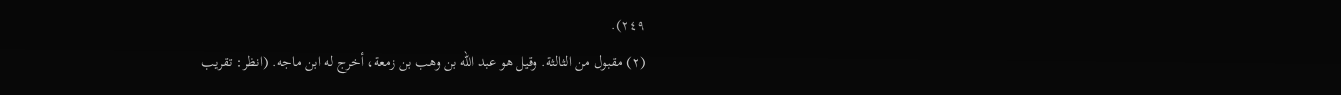٢٤٩).
(٢) مقبول من الثالثة. وقيل هو عبد الله بن وهب بن زمعة، أخرج له ابن ماجه. (انظر: تقريب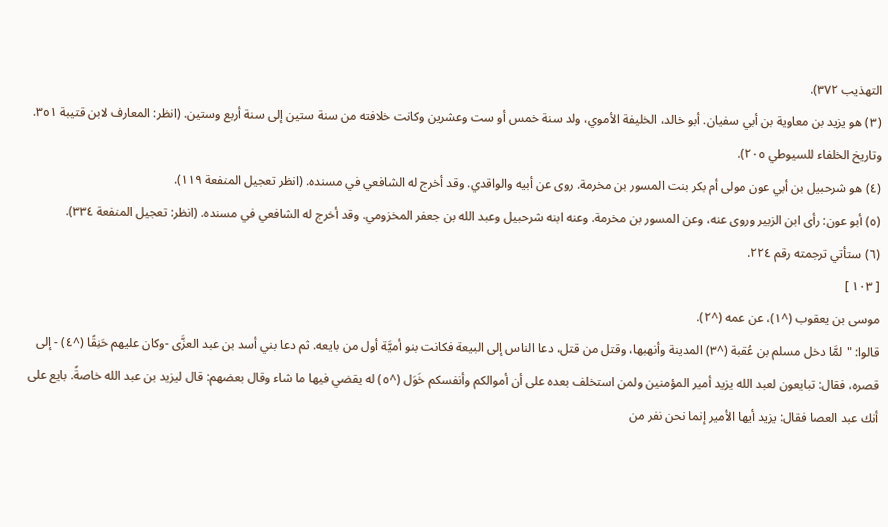التهذيب ٣٧٢).
(٣) هو يزيد بن معاوية بن أبي سفيان. أبو خالد، الخليفة الأموي، ولد سنة خمس أو ست وعشرين وكانت خلافته من سنة ستين إلى سنة أربع وستين. (انظر: المعارف لابن قتيبة ٣٥١. وتاريخ الخلفاء للسيوطي ٢٠٥).
(٤) هو شرحبيل بن أبي عون مولى أم بكر بنت المسور بن مخرمة. روى عن أبيه والواقدي. وقد أخرج له الشافعي في مسنده. (انظر تعجيل المنفعة ١١٩).
(٥) أبو عون: رأى ابن الزبير وروى عنه، وعن المسور بن مخرمة. وعنه ابنه شرحبيل وعبد الله بن جعفر المخزومي. وقد أخرج له الشافعي في مسنده. (انظر: تعجيل المنفعة ٣٣٤).
(٦) ستأتي ترجمته رقم ٢٢٤.
[ ١٠٣ ]
موسى بن يعقوب (^١)، عن عمه (^٢).
قالوا: "لمَّا دخل مسلم بن عُقبة (^٣) المدينة وأنهبها، وقتل من قتل، دعا الناس إلى البيعة فكانت بنو أميَّة أول من بايعه. ثم دعا بني أسد بن عبد العزَّى -وكان عليهم حَنِقًا (^٤) - إلى قصره، فقال: تبايعون لعبد الله يزيد أمير المؤمنين ولمن استخلف بعده على أن أموالكم وأنفسكم خَوَل (^٥) له يقضي فيها ما شاء وقال بعضهم: قال ليزيد بن عبد الله خاصةً. بايع على أنك عبد العصا فقال: يزيد أيها الأمير إنما نحن نفر من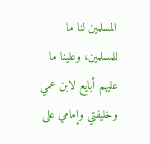المسلمين لنا ما للمسلمين، وعلينا ما عليهم أبايع لابن عمي وخليفتي وإمامي على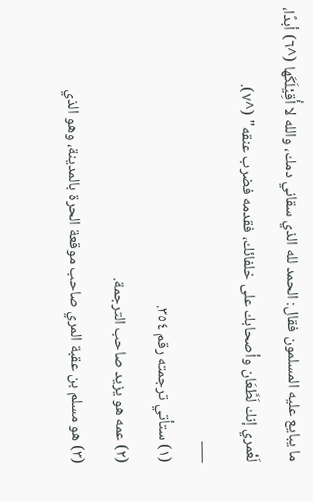ما يبايع عليه المسلمون فقال: الحمد لله الذي سقاني دمك، والله لا أُقِيْلَكَها (^٦) أبدًا، لَعْمري إنك لَطَّعَان وأصحابك على خلفائك، فقدمه فضرب عنقه" (^٧).
___
(١) ستأتي ترجمته رقم ٣٥٤.
(٢) عمه هو يزيد صاحب الترجمة.
(٣) هو مسلم بن عقبة المري صاحب موقعة الحرة بالمدينة، وهو الذي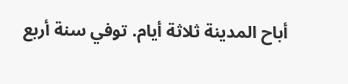أباح المدينة ثلاثة أيام. توفي سنة أربع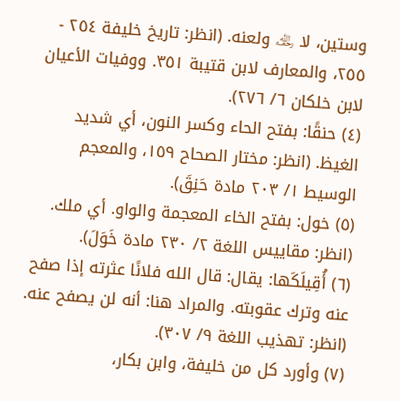وستين، لا ﵀ ولعنه. (انظر: تاريخ خليفة ٢٥٤ - ٢٥٥، والمعارف لابن قتيبة ٣٥١. ووفيات الأعيان لابن خلكان ٦/ ٢٧٦).
(٤) حنقًا: بفتح الحاء وكسر النون، أي شديد الغيظ. (انظر: مختار الصحاح ١٥٩، والمعجم الوسيط ١/ ٢٠٣ مادة حَنِقَ).
(٥) خول: بفتح الخاء المعجمة والواو. أي ملك. (انظر: مقاييس اللغة ٢/ ٢٣٠ مادة خَوَلَ).
(٦) أُقِيلَكَها: يقال: قال الله فلانًا عثرته إذا صفح عنه وترك عقوبته. والمراد هنا: أنه لن يصفح عنه. (انظر: تهذيب اللغة ٩/ ٣٠٧).
(٧) وأورد كل من خليفة، وابن بكار،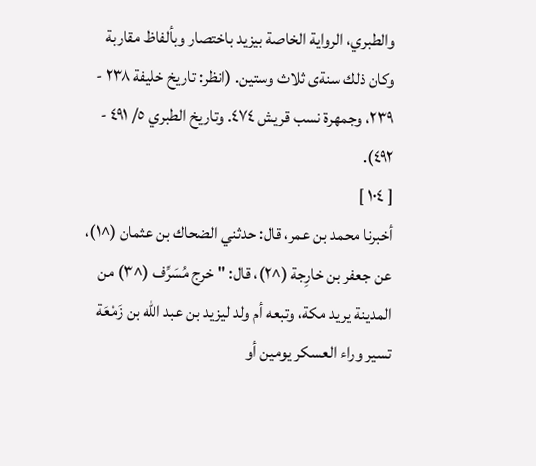والطبري، الرواية الخاصة بيزيد باختصار وبألفاظ مقاربة وكان ذلك سنةى ثلاث وستين. (انظر: تاريخ خليفة ٢٣٨ - ٢٣٩، وجمهرة نسب قريش ٤٧٤. وتاريخ الطبري ٥/ ٤٩١ - ٤٩٢).
[ ١٠٤ ]
أخبرنا محمد بن عمر، قال: حدثني الضحاك بن عثمان (^١)، عن جعفر بن خارِجة (^٢)، قال: "خرج مُسَرِّف (^٣) من المدينة يريد مكة، وتبعه أم ولد ليزيد بن عبد الله بن زَمْعَة تسير وراء العسكر يومين أو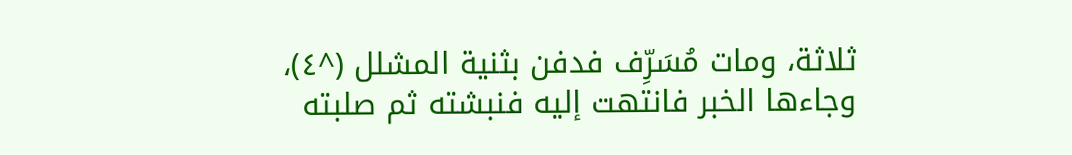ثلاثة، ومات مُسَرِّف فدفن بثنية المشلل (^٤)، وجاءها الخبر فانتهت إليه فنبشته ثم صلبته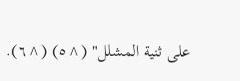على ثنية المشلل" (^٥) (^٦).